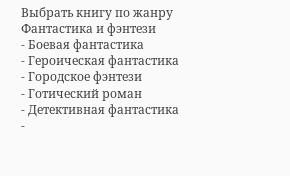Выбрать книгу по жанру
Фантастика и фэнтези
- Боевая фантастика
- Героическая фантастика
- Городское фэнтези
- Готический роман
- Детективная фантастика
-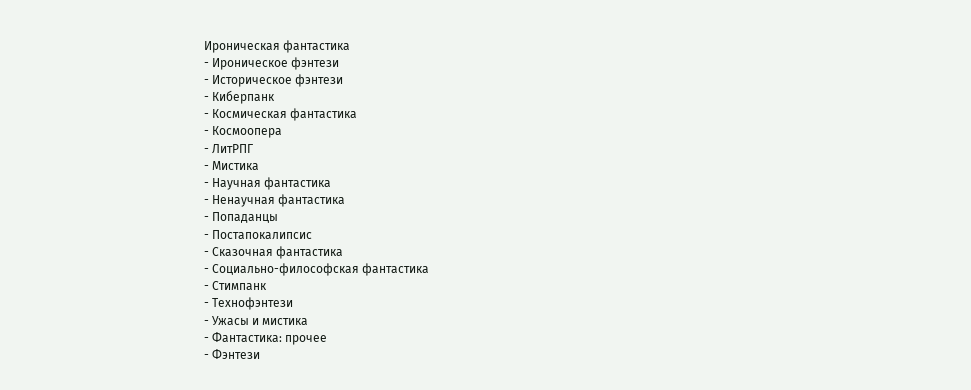Ироническая фантастика
- Ироническое фэнтези
- Историческое фэнтези
- Киберпанк
- Космическая фантастика
- Космоопера
- ЛитРПГ
- Мистика
- Научная фантастика
- Ненаучная фантастика
- Попаданцы
- Постапокалипсис
- Сказочная фантастика
- Социально-философская фантастика
- Стимпанк
- Технофэнтези
- Ужасы и мистика
- Фантастика: прочее
- Фэнтези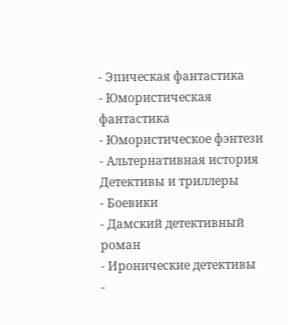- Эпическая фантастика
- Юмористическая фантастика
- Юмористическое фэнтези
- Альтернативная история
Детективы и триллеры
- Боевики
- Дамский детективный роман
- Иронические детективы
-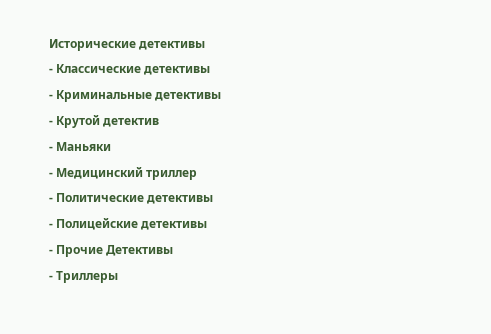Исторические детективы
- Классические детективы
- Криминальные детективы
- Крутой детектив
- Маньяки
- Медицинский триллер
- Политические детективы
- Полицейские детективы
- Прочие Детективы
- Триллеры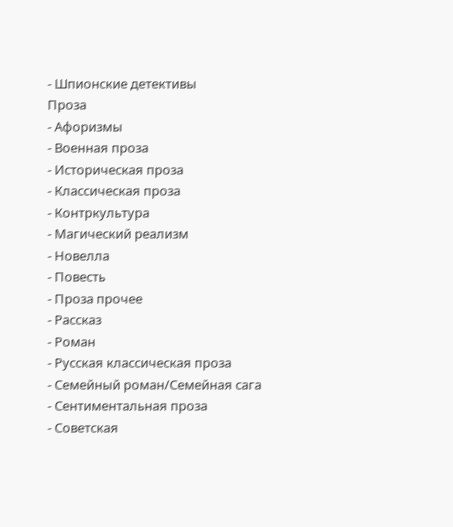- Шпионские детективы
Проза
- Афоризмы
- Военная проза
- Историческая проза
- Классическая проза
- Контркультура
- Магический реализм
- Новелла
- Повесть
- Проза прочее
- Рассказ
- Роман
- Русская классическая проза
- Семейный роман/Семейная сага
- Сентиментальная проза
- Советская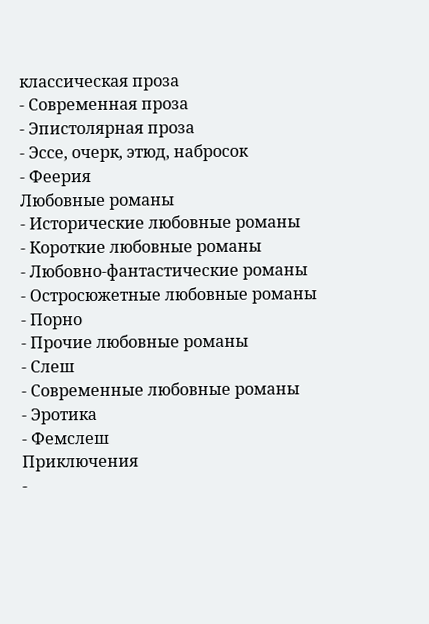классическая проза
- Современная проза
- Эпистолярная проза
- Эссе, очерк, этюд, набросок
- Феерия
Любовные романы
- Исторические любовные романы
- Короткие любовные романы
- Любовно-фантастические романы
- Остросюжетные любовные романы
- Порно
- Прочие любовные романы
- Слеш
- Современные любовные романы
- Эротика
- Фемслеш
Приключения
-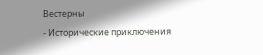Вестерны
- Исторические приключения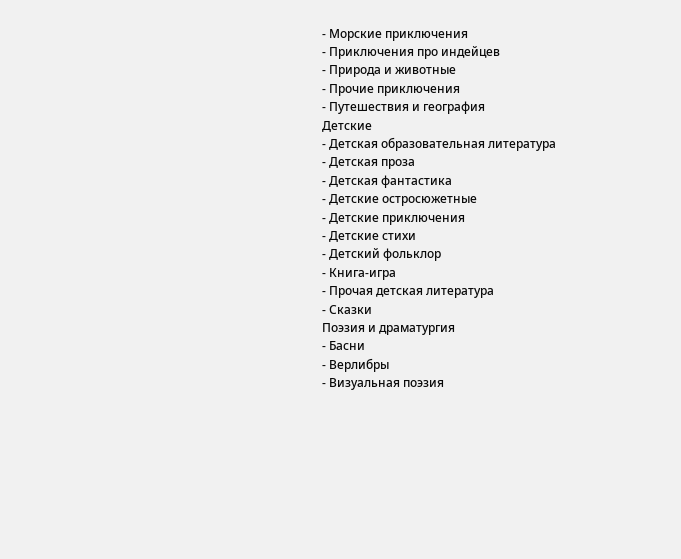- Морские приключения
- Приключения про индейцев
- Природа и животные
- Прочие приключения
- Путешествия и география
Детские
- Детская образовательная литература
- Детская проза
- Детская фантастика
- Детские остросюжетные
- Детские приключения
- Детские стихи
- Детский фольклор
- Книга-игра
- Прочая детская литература
- Сказки
Поэзия и драматургия
- Басни
- Верлибры
- Визуальная поэзия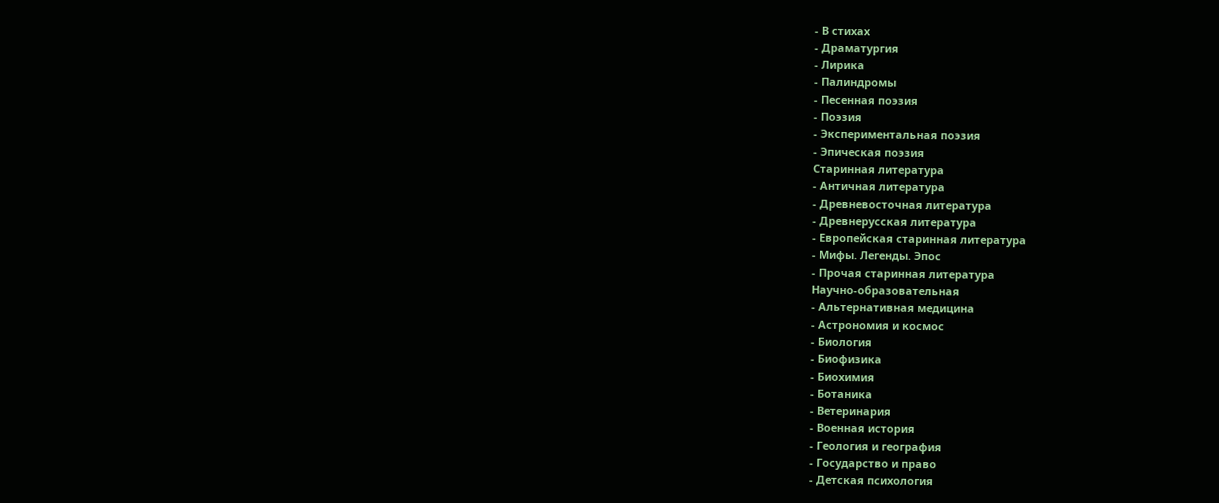- В стихах
- Драматургия
- Лирика
- Палиндромы
- Песенная поэзия
- Поэзия
- Экспериментальная поэзия
- Эпическая поэзия
Старинная литература
- Античная литература
- Древневосточная литература
- Древнерусская литература
- Европейская старинная литература
- Мифы. Легенды. Эпос
- Прочая старинная литература
Научно-образовательная
- Альтернативная медицина
- Астрономия и космос
- Биология
- Биофизика
- Биохимия
- Ботаника
- Ветеринария
- Военная история
- Геология и география
- Государство и право
- Детская психология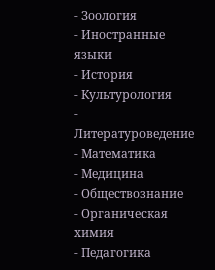- Зоология
- Иностранные языки
- История
- Культурология
- Литературоведение
- Математика
- Медицина
- Обществознание
- Органическая химия
- Педагогика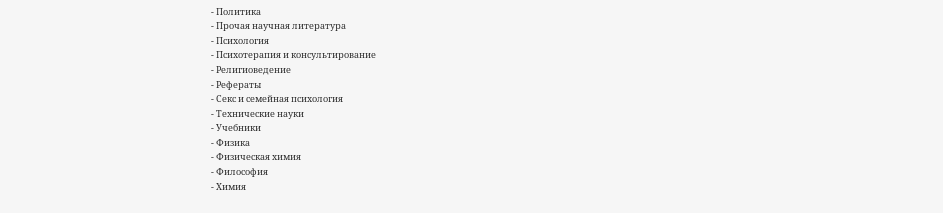- Политика
- Прочая научная литература
- Психология
- Психотерапия и консультирование
- Религиоведение
- Рефераты
- Секс и семейная психология
- Технические науки
- Учебники
- Физика
- Физическая химия
- Философия
- Химия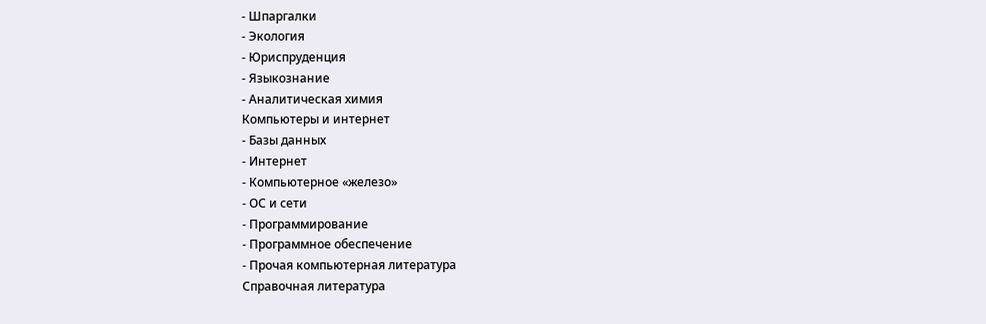- Шпаргалки
- Экология
- Юриспруденция
- Языкознание
- Аналитическая химия
Компьютеры и интернет
- Базы данных
- Интернет
- Компьютерное «железо»
- ОС и сети
- Программирование
- Программное обеспечение
- Прочая компьютерная литература
Справочная литература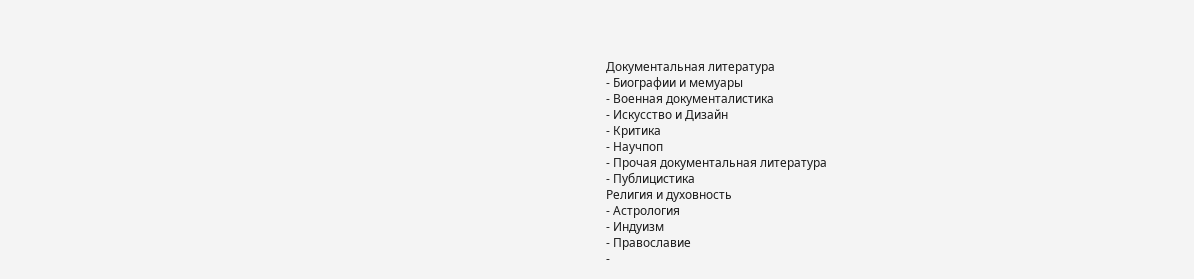Документальная литература
- Биографии и мемуары
- Военная документалистика
- Искусство и Дизайн
- Критика
- Научпоп
- Прочая документальная литература
- Публицистика
Религия и духовность
- Астрология
- Индуизм
- Православие
-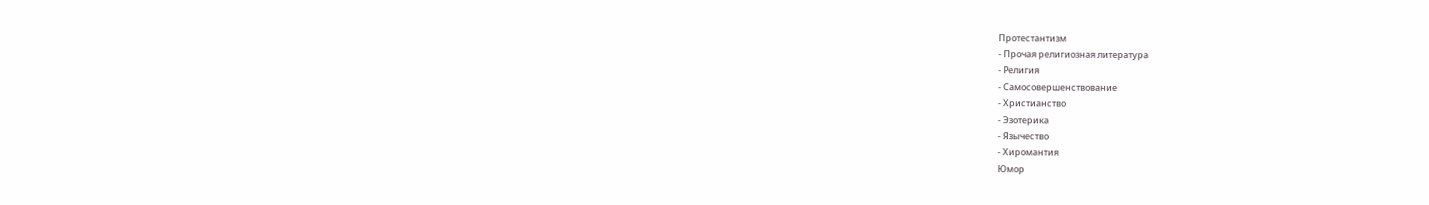Протестантизм
- Прочая религиозная литература
- Религия
- Самосовершенствование
- Христианство
- Эзотерика
- Язычество
- Хиромантия
Юмор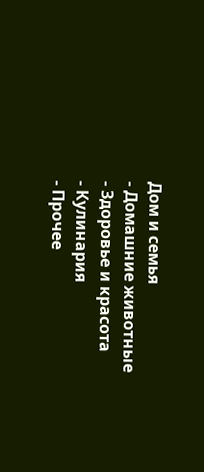Дом и семья
- Домашние животные
- Здоровье и красота
- Кулинария
- Прочее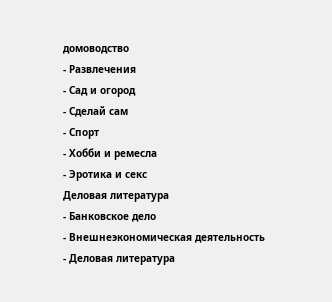домоводство
- Развлечения
- Сад и огород
- Сделай сам
- Спорт
- Хобби и ремесла
- Эротика и секс
Деловая литература
- Банковское дело
- Внешнеэкономическая деятельность
- Деловая литература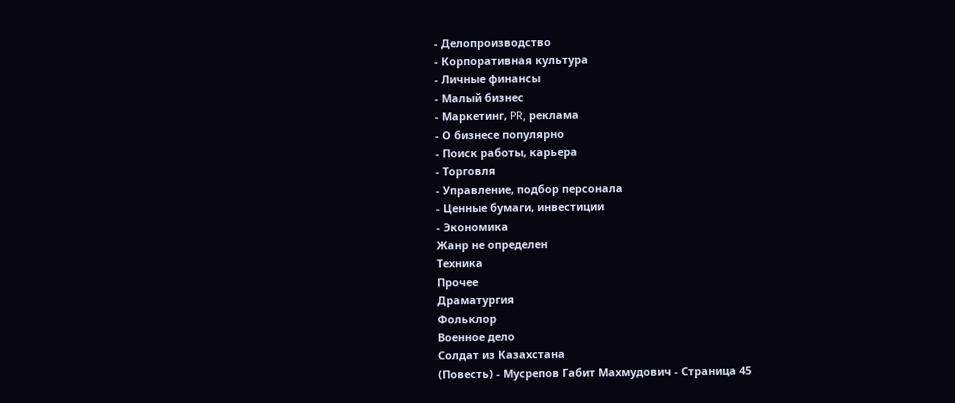- Делопроизводство
- Корпоративная культура
- Личные финансы
- Малый бизнес
- Маркетинг, PR, реклама
- О бизнесе популярно
- Поиск работы, карьера
- Торговля
- Управление, подбор персонала
- Ценные бумаги, инвестиции
- Экономика
Жанр не определен
Техника
Прочее
Драматургия
Фольклор
Военное дело
Солдат из Казахстана
(Повесть) - Мусрепов Габит Махмудович - Страница 45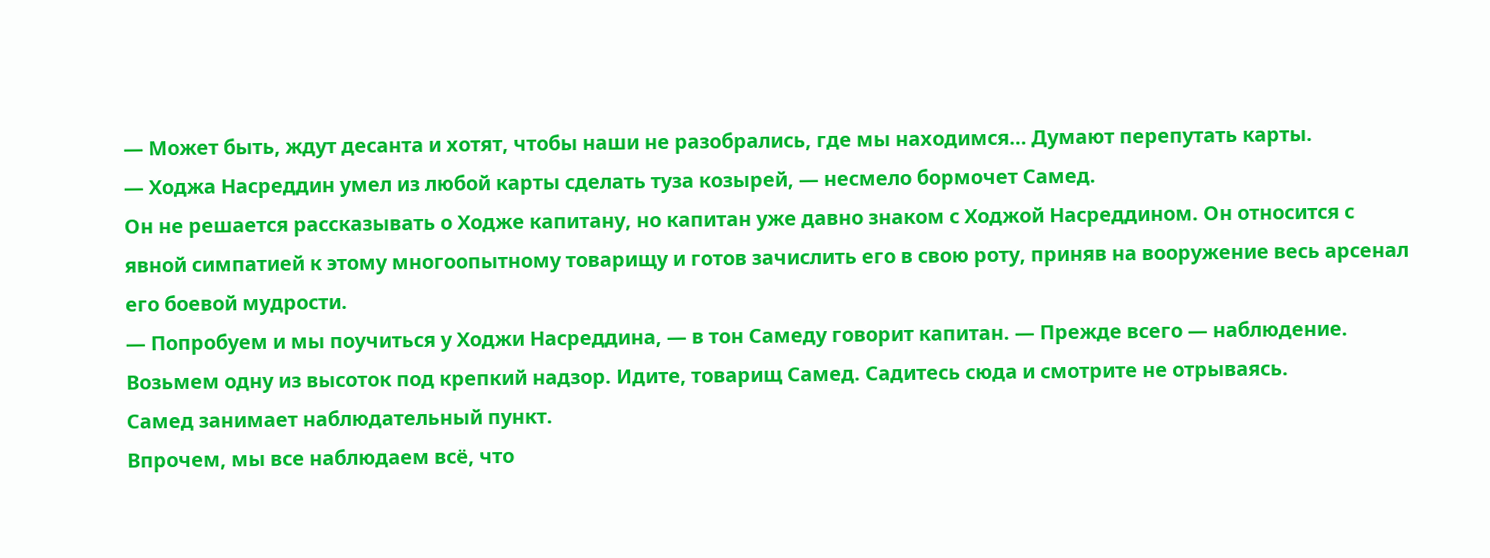— Может быть, ждут десанта и хотят, чтобы наши не разобрались, где мы находимся… Думают перепутать карты.
— Ходжа Насреддин умел из любой карты сделать туза козырей, — несмело бормочет Самед.
Он не решается рассказывать о Ходже капитану, но капитан уже давно знаком с Ходжой Насреддином. Он относится с явной симпатией к этому многоопытному товарищу и готов зачислить его в свою роту, приняв на вооружение весь арсенал его боевой мудрости.
— Попробуем и мы поучиться у Ходжи Насреддина, — в тон Самеду говорит капитан. — Прежде всего — наблюдение. Возьмем одну из высоток под крепкий надзор. Идите, товарищ Самед. Садитесь сюда и смотрите не отрываясь.
Самед занимает наблюдательный пункт.
Впрочем, мы все наблюдаем всё, что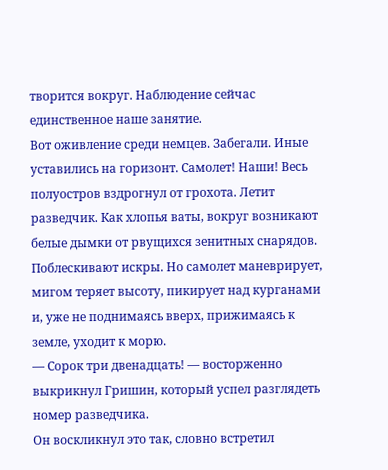творится вокруг. Наблюдение сейчас единственное наше занятие.
Вот оживление среди немцев. Забегали. Иные уставились на горизонт. Самолет! Наши! Весь полуостров вздрогнул от грохота. Летит разведчик. Как хлопья ваты, вокруг возникают белые дымки от рвущихся зенитных снарядов. Поблескивают искры. Но самолет маневрирует, мигом теряет высоту, пикирует над курганами и, уже не поднимаясь вверх, прижимаясь к земле, уходит к морю.
— Сорок три двенадцать! — восторженно выкрикнул Гришин, который успел разглядеть номер разведчика.
Он воскликнул это так, словно встретил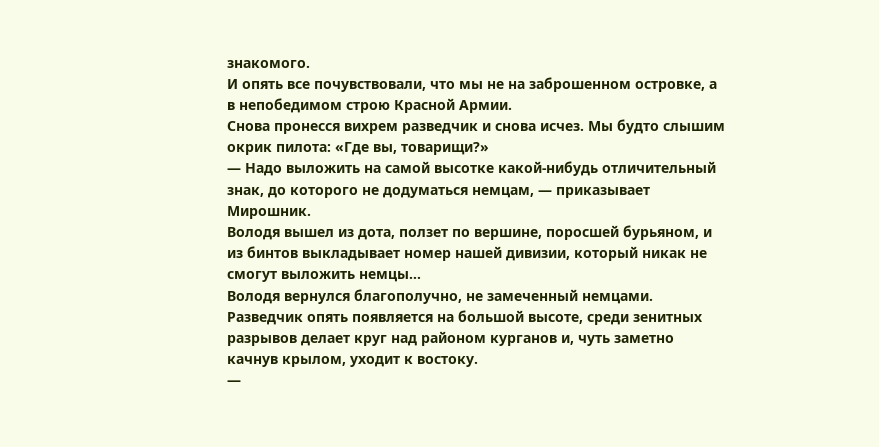знакомого.
И опять все почувствовали, что мы не на заброшенном островке, а в непобедимом строю Красной Армии.
Снова пронесся вихрем разведчик и снова исчез. Мы будто слышим окрик пилота: «Где вы, товарищи?»
— Надо выложить на самой высотке какой-нибудь отличительный знак, до которого не додуматься немцам, — приказывает Мирошник.
Володя вышел из дота, ползет по вершине, поросшей бурьяном, и из бинтов выкладывает номер нашей дивизии, который никак не смогут выложить немцы…
Володя вернулся благополучно, не замеченный немцами. Разведчик опять появляется на большой высоте, среди зенитных разрывов делает круг над районом курганов и, чуть заметно качнув крылом, уходит к востоку.
—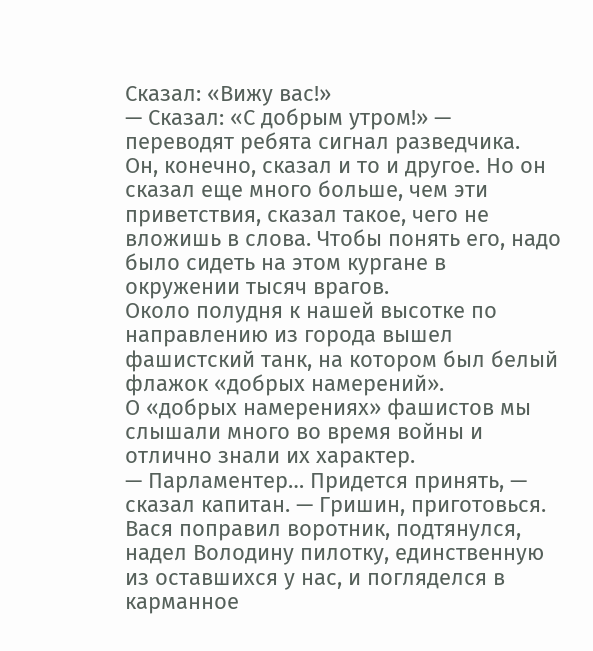Сказал: «Вижу вас!»
— Сказал: «С добрым утром!» — переводят ребята сигнал разведчика.
Он, конечно, сказал и то и другое. Но он сказал еще много больше, чем эти приветствия, сказал такое, чего не вложишь в слова. Чтобы понять его, надо было сидеть на этом кургане в окружении тысяч врагов.
Около полудня к нашей высотке по направлению из города вышел фашистский танк, на котором был белый флажок «добрых намерений».
О «добрых намерениях» фашистов мы слышали много во время войны и отлично знали их характер.
— Парламентер… Придется принять, — сказал капитан. — Гришин, приготовься.
Вася поправил воротник, подтянулся, надел Володину пилотку, единственную из оставшихся у нас, и погляделся в карманное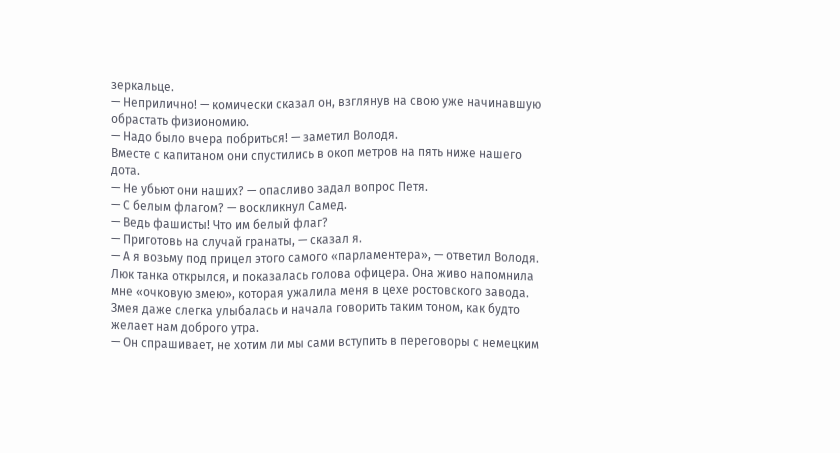зеркальце.
— Неприлично! — комически сказал он, взглянув на свою уже начинавшую обрастать физиономию.
— Надо было вчера побриться! — заметил Володя.
Вместе с капитаном они спустились в окоп метров на пять ниже нашего дота.
— Не убьют они наших? — опасливо задал вопрос Петя.
— С белым флагом? — воскликнул Самед.
— Ведь фашисты! Что им белый флаг?
— Приготовь на случай гранаты, — сказал я.
— А я возьму под прицел этого самого «парламентера», — ответил Володя.
Люк танка открылся, и показалась голова офицера. Она живо напомнила мне «очковую змею», которая ужалила меня в цехе ростовского завода. Змея даже слегка улыбалась и начала говорить таким тоном, как будто желает нам доброго утра.
— Он спрашивает, не хотим ли мы сами вступить в переговоры с немецким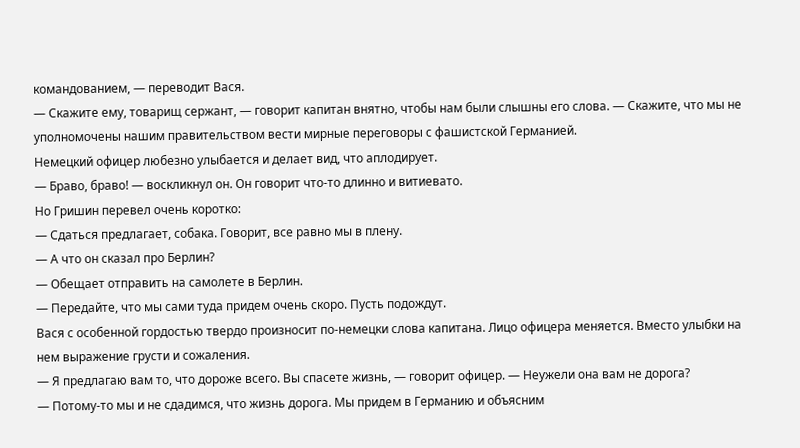командованием, — переводит Вася.
— Скажите ему, товарищ сержант, — говорит капитан внятно, чтобы нам были слышны его слова. — Скажите, что мы не уполномочены нашим правительством вести мирные переговоры с фашистской Германией.
Немецкий офицер любезно улыбается и делает вид, что аплодирует.
— Браво, браво! — воскликнул он. Он говорит что-то длинно и витиевато.
Но Гришин перевел очень коротко:
— Сдаться предлагает, собака. Говорит, все равно мы в плену.
— А что он сказал про Берлин?
— Обещает отправить на самолете в Берлин.
— Передайте, что мы сами туда придем очень скоро. Пусть подождут.
Вася с особенной гордостью твердо произносит по-немецки слова капитана. Лицо офицера меняется. Вместо улыбки на нем выражение грусти и сожаления.
— Я предлагаю вам то, что дороже всего. Вы спасете жизнь, — говорит офицер. — Неужели она вам не дорога?
— Потому-то мы и не сдадимся, что жизнь дорога. Мы придем в Германию и объясним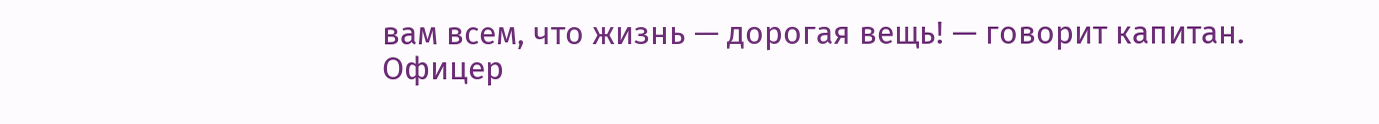вам всем, что жизнь — дорогая вещь! — говорит капитан.
Офицер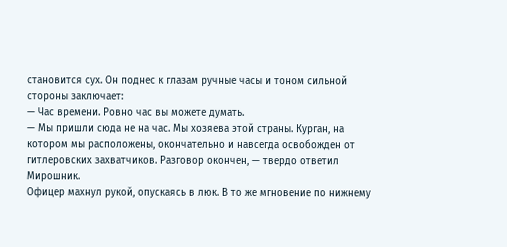становится сух. Он поднес к глазам ручные часы и тоном сильной стороны заключает:
— Час времени. Ровно час вы можете думать.
— Мы пришли сюда не на час. Мы хозяева этой страны. Курган, на котором мы расположены, окончательно и навсегда освобожден от гитлеровских захватчиков. Разговор окончен, — твердо ответил Мирошник.
Офицер махнул рукой, опускаясь в люк. В то же мгновение по нижнему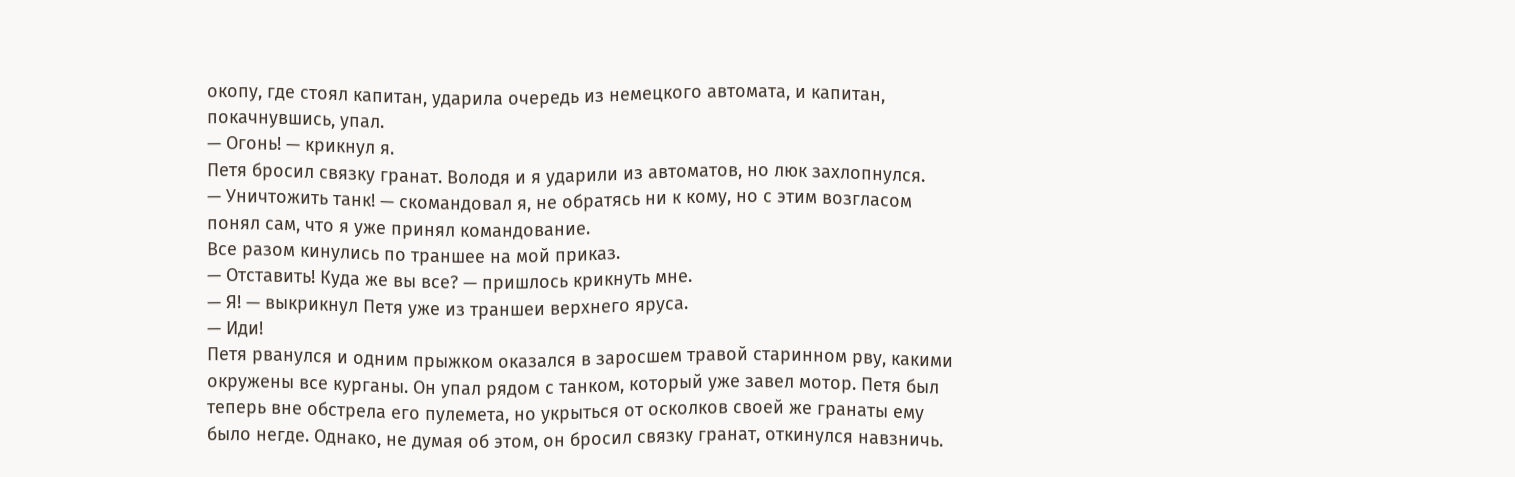окопу, где стоял капитан, ударила очередь из немецкого автомата, и капитан, покачнувшись, упал.
— Огонь! — крикнул я.
Петя бросил связку гранат. Володя и я ударили из автоматов, но люк захлопнулся.
— Уничтожить танк! — скомандовал я, не обратясь ни к кому, но с этим возгласом понял сам, что я уже принял командование.
Все разом кинулись по траншее на мой приказ.
— Отставить! Куда же вы все? — пришлось крикнуть мне.
— Я! — выкрикнул Петя уже из траншеи верхнего яруса.
— Иди!
Петя рванулся и одним прыжком оказался в заросшем травой старинном рву, какими окружены все курганы. Он упал рядом с танком, который уже завел мотор. Петя был теперь вне обстрела его пулемета, но укрыться от осколков своей же гранаты ему было негде. Однако, не думая об этом, он бросил связку гранат, откинулся навзничь.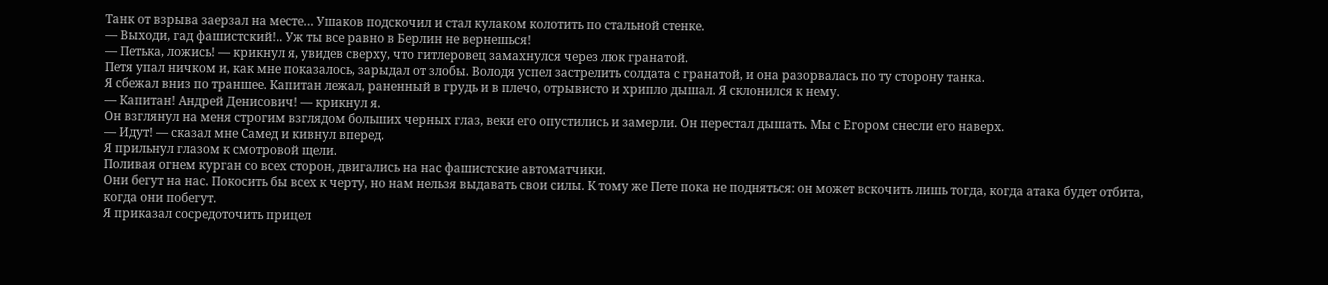Танк от взрыва заерзал на месте… Ушаков подскочил и стал кулаком колотить по стальной стенке.
— Выходи, гад фашистский!.. Уж ты все равно в Берлин не вернешься!
— Петька, ложись! — крикнул я, увидев сверху, что гитлеровец замахнулся через люк гранатой.
Петя упал ничком и, как мне показалось, зарыдал от злобы. Володя успел застрелить солдата с гранатой, и она разорвалась по ту сторону танка.
Я сбежал вниз по траншее. Капитан лежал, раненный в грудь и в плечо, отрывисто и хрипло дышал. Я склонился к нему.
— Капитан! Андрей Денисович! — крикнул я.
Он взглянул на меня строгим взглядом больших черных глаз, веки его опустились и замерли. Он перестал дышать. Мы с Егором снесли его наверх.
— Идут! — сказал мне Самед и кивнул вперед.
Я прильнул глазом к смотровой щели.
Поливая огнем курган со всех сторон, двигались на нас фашистские автоматчики.
Они бегут на нас. Покосить бы всех к черту, но нам нельзя выдавать свои силы. К тому же Пете пока не подняться: он может вскочить лишь тогда, когда атака будет отбита, когда они побегут.
Я приказал сосредоточить прицел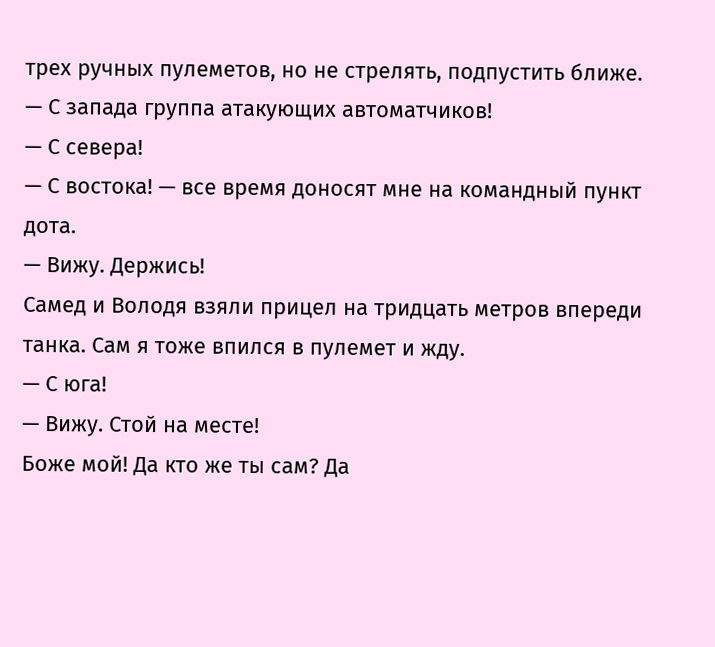трех ручных пулеметов, но не стрелять, подпустить ближе.
— С запада группа атакующих автоматчиков!
— С севера!
— С востока! — все время доносят мне на командный пункт дота.
— Вижу. Держись!
Самед и Володя взяли прицел на тридцать метров впереди танка. Сам я тоже впился в пулемет и жду.
— С юга!
— Вижу. Стой на месте!
Боже мой! Да кто же ты сам? Да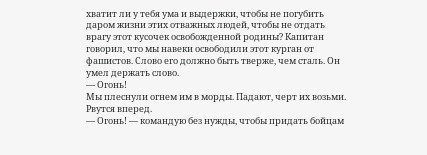хватит ли у тебя ума и выдержки, чтобы не погубить даром жизни этих отважных людей, чтобы не отдать врагу этот кусочек освобожденной родины? Капитан говорил, что мы навеки освободили этот курган от фашистов. Слово его должно быть тверже, чем сталь. Он умел держать слово.
— Огонь!
Мы плеснули огнем им в морды. Падают, черт их возьми. Рвутся вперед.
— Огонь! — командую без нужды, чтобы придать бойцам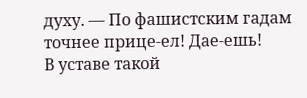духу. — По фашистским гадам точнее прице-ел! Дае-ешь!
В уставе такой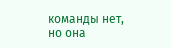команды нет, но она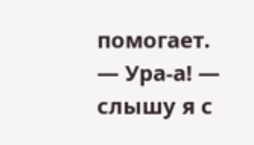помогает.
— Ура-а! — слышу я с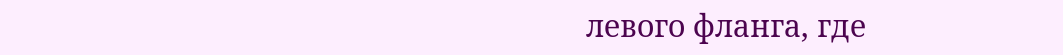левого фланга, где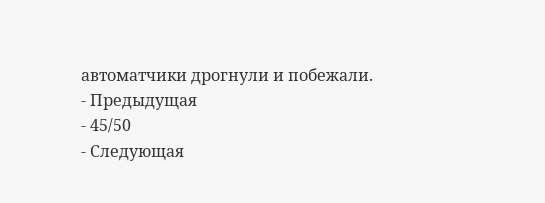автоматчики дрогнули и побежали.
- Предыдущая
- 45/50
- Следующая